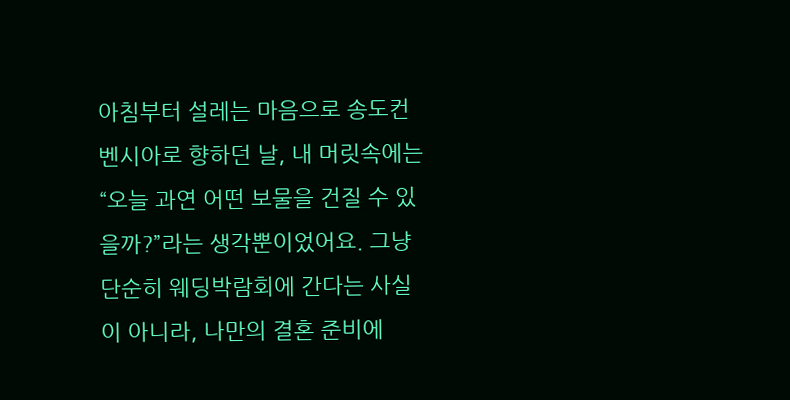아침부터 설레는 마음으로 송도컨벤시아로 향하던 날, 내 머릿속에는 “오늘 과연 어떤 보물을 건질 수 있을까?”라는 생각뿐이었어요. 그냥 단순히 웨딩박람회에 간다는 사실이 아니라, 나만의 결혼 준비에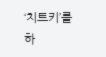‘치트키’를 하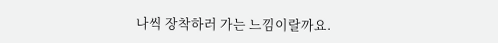나씩 장착하러 가는 느낌이랄까요.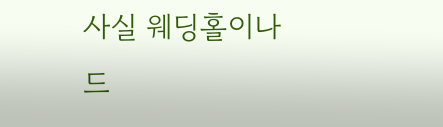사실 웨딩홀이나 드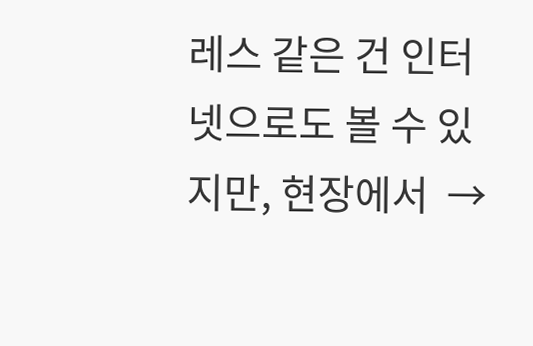레스 같은 건 인터넷으로도 볼 수 있지만, 현장에서  →